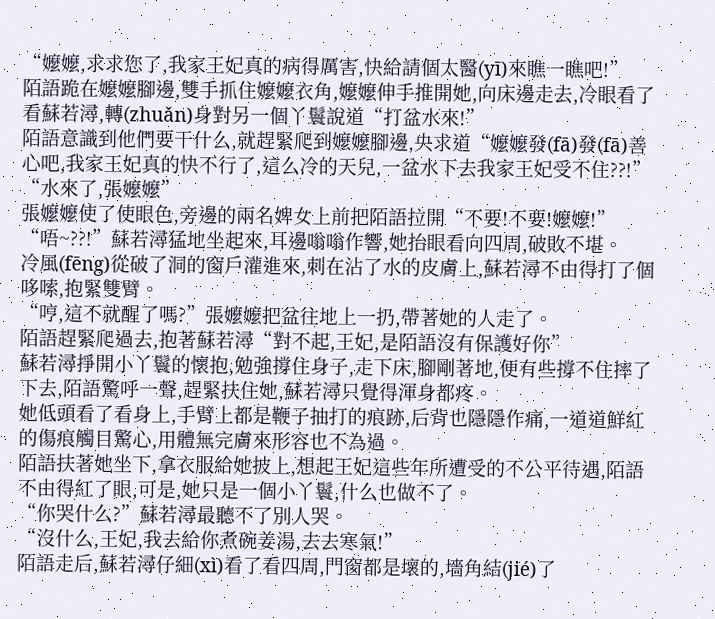“嬤嬤,求求您了,我家王妃真的病得厲害,快給請個太醫(yī)來瞧一瞧吧!”
陌語跪在嬤嬤腳邊,雙手抓住嬤嬤衣角,嬤嬤伸手推開她,向床邊走去,冷眼看了看蘇若潯,轉(zhuǎn)身對另一個丫鬟說道“打盆水來!”
陌語意識到他們要干什么,就趕緊爬到嬤嬤腳邊,央求道“嬤嬤發(fā)發(fā)善心吧,我家王妃真的快不行了,這么冷的天兒,一盆水下去我家王妃受不住??!”
“水來了,張嬤嬤”
張嬤嬤使了使眼色,旁邊的兩名婢女上前把陌語拉開“不要!不要!嬤嬤!”
“唔~??!”蘇若潯猛地坐起來,耳邊嗡嗡作響,她抬眼看向四周,破敗不堪。
冷風(fēng)從破了洞的窗戶灌進來,刺在沾了水的皮膚上,蘇若潯不由得打了個哆嗦,抱緊雙臂。
“哼,這不就醒了嗎?”張嬤嬤把盆往地上一扔,帶著她的人走了。
陌語趕緊爬過去,抱著蘇若潯“對不起,王妃,是陌語沒有保護好你”
蘇若潯掙開小丫鬟的懷抱,勉強撐住身子,走下床,腳剛著地,便有些撐不住摔了下去,陌語驚呼一聲,趕緊扶住她,蘇若潯只覺得渾身都疼。
她低頭看了看身上,手臂上都是鞭子抽打的痕跡,后背也隱隱作痛,一道道鮮紅的傷痕觸目驚心,用體無完膚來形容也不為過。
陌語扶著她坐下,拿衣服給她披上,想起王妃這些年所遭受的不公平待遇,陌語不由得紅了眼,可是,她只是一個小丫鬟,什么也做不了。
“你哭什么?”蘇若潯最聽不了別人哭。
“沒什么,王妃,我去給你煮碗姜湯,去去寒氣!”
陌語走后,蘇若潯仔細(xì)看了看四周,門窗都是壞的,墻角結(jié)了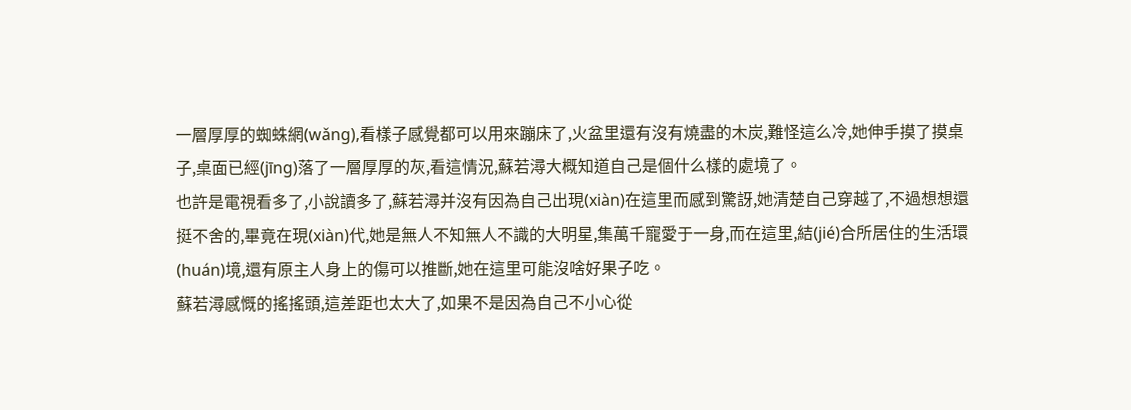一層厚厚的蜘蛛網(wǎng),看樣子感覺都可以用來蹦床了,火盆里還有沒有燒盡的木炭,難怪這么冷,她伸手摸了摸桌子,桌面已經(jīng)落了一層厚厚的灰,看這情況,蘇若潯大概知道自己是個什么樣的處境了。
也許是電視看多了,小說讀多了,蘇若潯并沒有因為自己出現(xiàn)在這里而感到驚訝,她清楚自己穿越了,不過想想還挺不舍的,畢竟在現(xiàn)代,她是無人不知無人不識的大明星,集萬千寵愛于一身,而在這里,結(jié)合所居住的生活環(huán)境,還有原主人身上的傷可以推斷,她在這里可能沒啥好果子吃。
蘇若潯感慨的搖搖頭,這差距也太大了,如果不是因為自己不小心從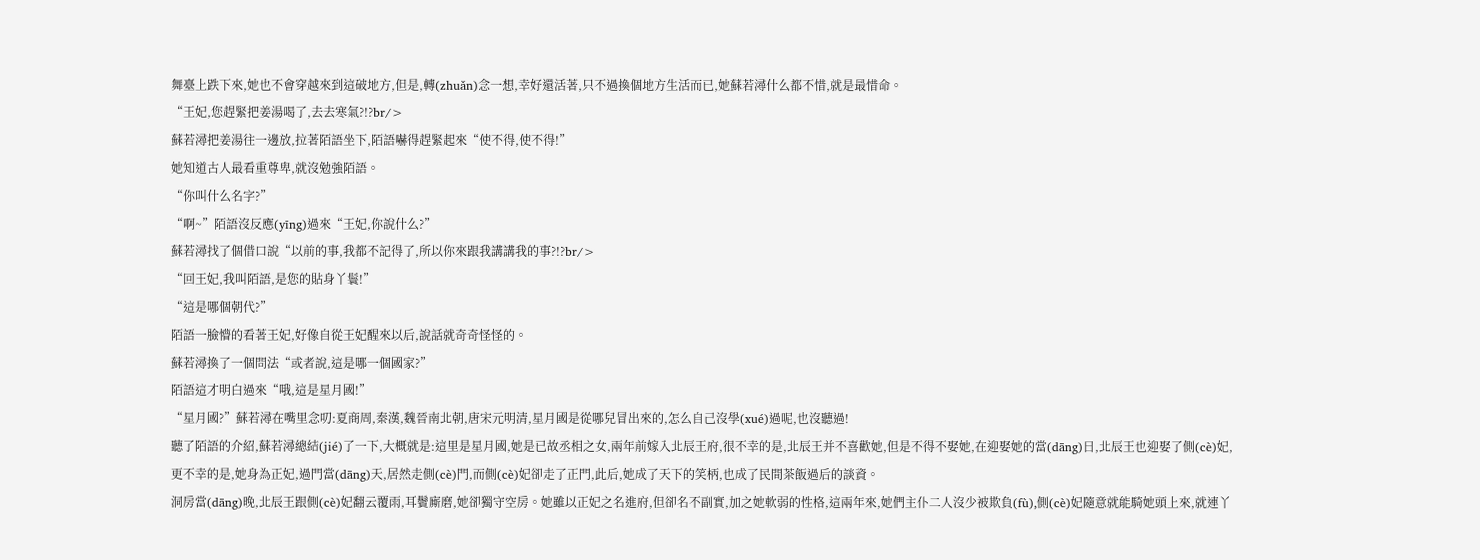舞臺上跌下來,她也不會穿越來到這破地方,但是,轉(zhuǎn)念一想,幸好還活著,只不過換個地方生活而已,她蘇若潯什么都不惜,就是最惜命。
“王妃,您趕緊把姜湯喝了,去去寒氣?!?br/>
蘇若潯把姜湯往一邊放,拉著陌語坐下,陌語嚇得趕緊起來“使不得,使不得!”
她知道古人最看重尊卑,就沒勉強陌語。
“你叫什么名字?”
“啊~”陌語沒反應(yīng)過來“王妃,你說什么?”
蘇若潯找了個借口說“以前的事,我都不記得了,所以你來跟我講講我的事?!?br/>
“回王妃,我叫陌語,是您的貼身丫鬟!”
“這是哪個朝代?”
陌語一臉懵的看著王妃,好像自從王妃醒來以后,說話就奇奇怪怪的。
蘇若潯換了一個問法“或者說,這是哪一個國家?”
陌語這才明白過來“哦,這是星月國!”
“星月國?”蘇若潯在嘴里念叨:夏商周,秦漢,魏晉南北朝,唐宋元明清,星月國是從哪兒冒出來的,怎么自己沒學(xué)過呢,也沒聽過!
聽了陌語的介紹,蘇若潯總結(jié)了一下,大概就是:這里是星月國,她是已故丞相之女,兩年前嫁入北辰王府,很不幸的是,北辰王并不喜歡她,但是不得不娶她,在迎娶她的當(dāng)日,北辰王也迎娶了側(cè)妃,更不幸的是,她身為正妃,過門當(dāng)天,居然走側(cè)門,而側(cè)妃卻走了正門,此后,她成了天下的笑柄,也成了民間茶飯過后的談資。
洞房當(dāng)晚,北辰王跟側(cè)妃翻云覆雨,耳鬢廝磨,她卻獨守空房。她雖以正妃之名進府,但卻名不副實,加之她軟弱的性格,這兩年來,她們主仆二人沒少被欺負(fù),側(cè)妃隨意就能騎她頭上來,就連丫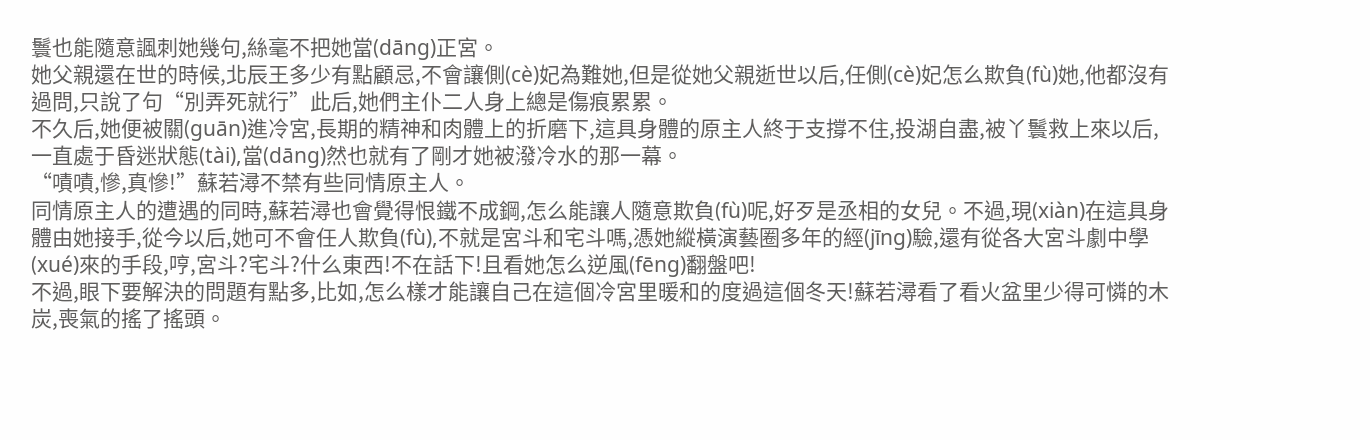鬟也能隨意諷刺她幾句,絲毫不把她當(dāng)正宮。
她父親還在世的時候,北辰王多少有點顧忌,不會讓側(cè)妃為難她,但是從她父親逝世以后,任側(cè)妃怎么欺負(fù)她,他都沒有過問,只說了句“別弄死就行”此后,她們主仆二人身上總是傷痕累累。
不久后,她便被關(guān)進冷宮,長期的精神和肉體上的折磨下,這具身體的原主人終于支撐不住,投湖自盡,被丫鬟救上來以后,一直處于昏迷狀態(tài),當(dāng)然也就有了剛才她被潑冷水的那一幕。
“嘖嘖,慘,真慘!”蘇若潯不禁有些同情原主人。
同情原主人的遭遇的同時,蘇若潯也會覺得恨鐵不成鋼,怎么能讓人隨意欺負(fù)呢,好歹是丞相的女兒。不過,現(xiàn)在這具身體由她接手,從今以后,她可不會任人欺負(fù),不就是宮斗和宅斗嗎,憑她縱橫演藝圈多年的經(jīng)驗,還有從各大宮斗劇中學(xué)來的手段,哼,宮斗?宅斗?什么東西!不在話下!且看她怎么逆風(fēng)翻盤吧!
不過,眼下要解決的問題有點多,比如,怎么樣才能讓自己在這個冷宮里暖和的度過這個冬天!蘇若潯看了看火盆里少得可憐的木炭,喪氣的搖了搖頭。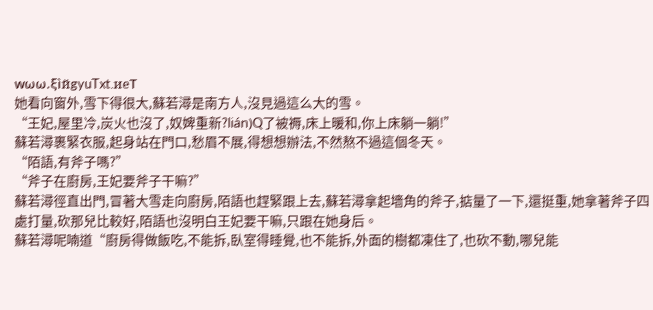wωω.ξìйgyuTxt.иeΤ
她看向窗外,雪下得很大,蘇若潯是南方人,沒見過這么大的雪。
“王妃,屋里冷,炭火也沒了,奴婢重新?lián)Q了被褥,床上暖和,你上床躺一躺!”
蘇若潯裹緊衣服,起身站在門口,愁眉不展,得想想辦法,不然熬不過這個冬天。
“陌語,有斧子嗎?”
“斧子在廚房,王妃要斧子干嘛?”
蘇若潯徑直出門,冒著大雪走向廚房,陌語也趕緊跟上去,蘇若潯拿起墻角的斧子,掂量了一下,還挺重,她拿著斧子四處打量,砍那兒比較好,陌語也沒明白王妃要干嘛,只跟在她身后。
蘇若潯呢喃道“廚房得做飯吃,不能拆,臥室得睡覺,也不能拆,外面的樹都凍住了,也砍不動,哪兒能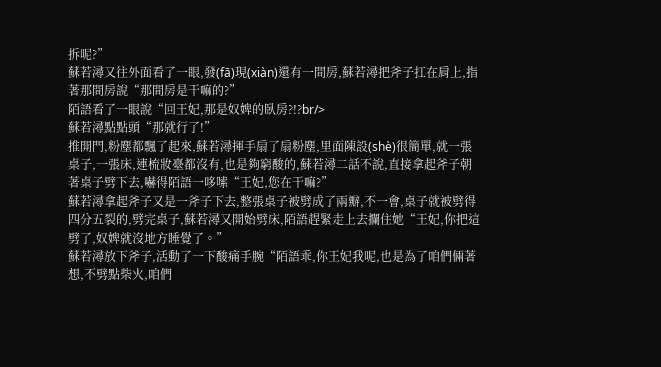拆呢?”
蘇若潯又往外面看了一眼,發(fā)現(xiàn)還有一間房,蘇若潯把斧子扛在肩上,指著那間房說“那間房是干嘛的?”
陌語看了一眼說“回王妃,那是奴婢的臥房?!?br/>
蘇若潯點點頭“那就行了!”
推開門,粉塵都飄了起來,蘇若潯揮手扇了扇粉塵,里面陳設(shè)很簡單,就一張桌子,一張床,連梳妝臺都沒有,也是夠窮酸的,蘇若潯二話不說,直接拿起斧子朝著桌子劈下去,嚇得陌語一哆嗦“王妃,您在干嘛?”
蘇若潯拿起斧子又是一斧子下去,整張桌子被劈成了兩瓣,不一會,桌子就被劈得四分五裂的,劈完桌子,蘇若潯又開始劈床,陌語趕緊走上去攔住她“王妃,你把這劈了,奴婢就沒地方睡覺了。”
蘇若潯放下斧子,活動了一下酸痛手腕“陌語乖,你王妃我呢,也是為了咱們倆著想,不劈點柴火,咱們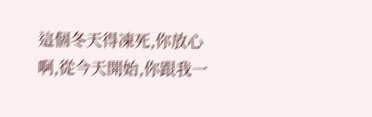這個冬天得凍死,你放心啊,從今天開始,你跟我一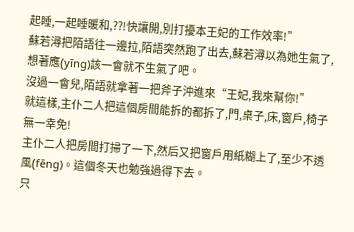起睡,一起睡暖和,??!快讓開,別打擾本王妃的工作效率!”
蘇若潯把陌語往一邊拉,陌語突然跑了出去,蘇若潯以為她生氣了,想著應(yīng)該一會就不生氣了吧。
沒過一會兒,陌語就拿著一把斧子沖進來“王妃,我來幫你!”
就這樣,主仆二人把這個房間能拆的都拆了,門,桌子,床,窗戶,椅子無一幸免!
主仆二人把房間打掃了一下,然后又把窗戶用紙糊上了,至少不透風(fēng)。這個冬天也勉強過得下去。
只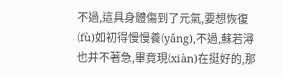不過,這具身體傷到了元氣,要想恢復(fù)如初得慢慢養(yǎng),不過,蘇若潯也并不著急,畢竟現(xiàn)在挺好的,那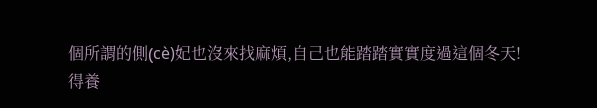個所謂的側(cè)妃也沒來找麻煩,自己也能踏踏實實度過這個冬天!
得養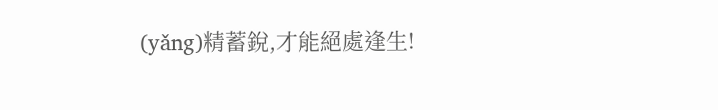(yǎng)精蓄銳,才能絕處逢生!